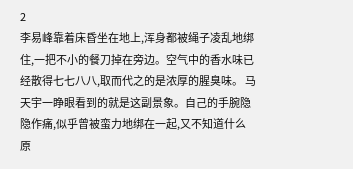2
李易峰靠着床昏坐在地上,浑身都被绳子凌乱地绑住,一把不小的餐刀掉在旁边。空气中的香水味已经散得七七八八,取而代之的是浓厚的腥臭味。 马天宇一睁眼看到的就是这副景象。自己的手腕隐隐作痛,似乎曾被蛮力地绑在一起,又不知道什么原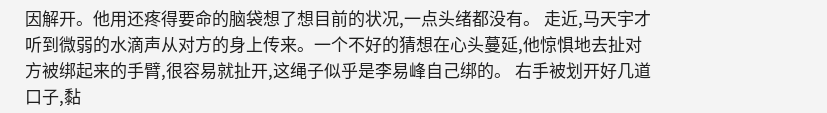因解开。他用还疼得要命的脑袋想了想目前的状况,一点头绪都没有。 走近,马天宇才听到微弱的水滴声从对方的身上传来。一个不好的猜想在心头蔓延,他惊惧地去扯对方被绑起来的手臂,很容易就扯开,这绳子似乎是李易峰自己绑的。 右手被划开好几道口子,黏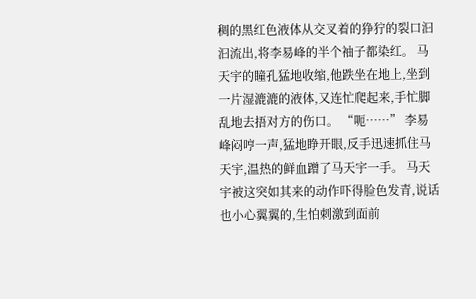稠的黑红色液体从交叉着的狰狞的裂口汩汩流出,将李易峰的半个袖子都染红。 马天宇的瞳孔猛地收缩,他跌坐在地上,坐到一片湿漉漉的液体,又连忙爬起来,手忙脚乱地去捂对方的伤口。 “呃……” 李易峰闷哼一声,猛地睁开眼,反手迅速抓住马天宇,温热的鲜血蹭了马天宇一手。 马天宇被这突如其来的动作吓得脸色发青,说话也小心翼翼的,生怕刺激到面前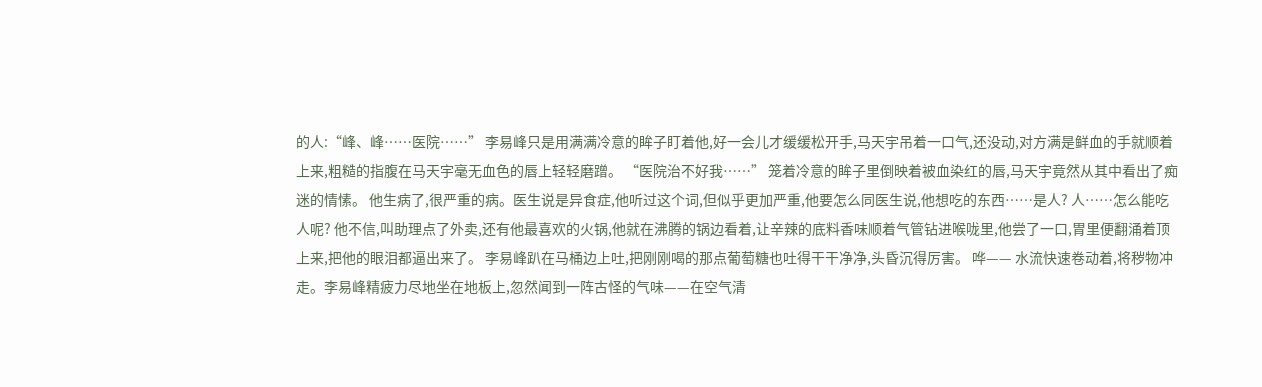的人:“峰、峰……医院……” 李易峰只是用满满冷意的眸子盯着他,好一会儿才缓缓松开手,马天宇吊着一口气,还没动,对方满是鲜血的手就顺着上来,粗糙的指腹在马天宇毫无血色的唇上轻轻磨蹭。 “医院治不好我……” 笼着冷意的眸子里倒映着被血染红的唇,马天宇竟然从其中看出了痴迷的情愫。 他生病了,很严重的病。医生说是异食症,他听过这个词,但似乎更加严重,他要怎么同医生说,他想吃的东西……是人? 人……怎么能吃人呢? 他不信,叫助理点了外卖,还有他最喜欢的火锅,他就在沸腾的锅边看着,让辛辣的底料香味顺着气管钻进喉咙里,他尝了一口,胃里便翻涌着顶上来,把他的眼泪都逼出来了。 李易峰趴在马桶边上吐,把刚刚喝的那点葡萄糖也吐得干干净净,头昏沉得厉害。 哗—— 水流快速卷动着,将秽物冲走。李易峰精疲力尽地坐在地板上,忽然闻到一阵古怪的气味——在空气清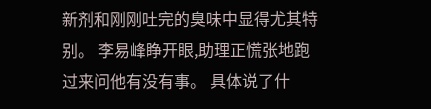新剂和刚刚吐完的臭味中显得尤其特别。 李易峰睁开眼,助理正慌张地跑过来问他有没有事。 具体说了什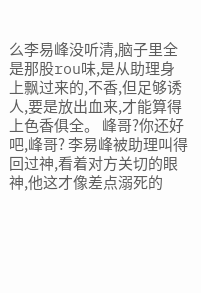么李易峰没听清,脑子里全是那股rou味,是从助理身上飘过来的,不香,但足够诱人,要是放出血来,才能算得上色香俱全。 峰哥?你还好吧,峰哥? 李易峰被助理叫得回过神,看着对方关切的眼神,他这才像差点溺死的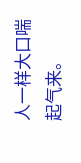人一样大口喘起气来。